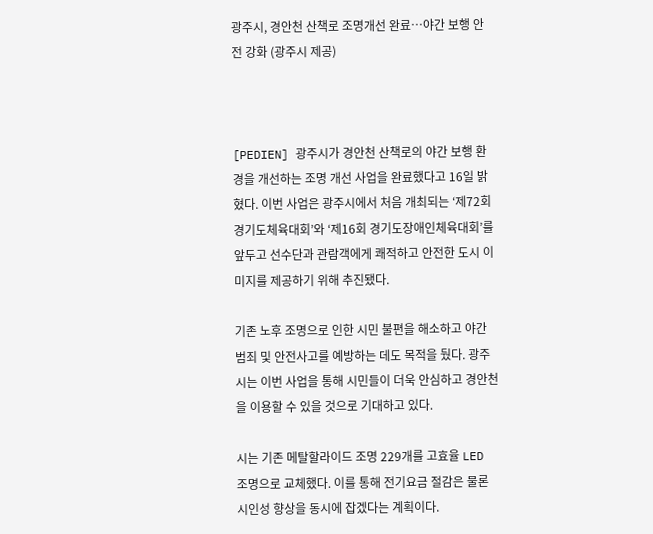광주시, 경안천 산책로 조명개선 완료…야간 보행 안전 강화 (광주시 제공)



[PEDIEN] 광주시가 경안천 산책로의 야간 보행 환경을 개선하는 조명 개선 사업을 완료했다고 16일 밝혔다. 이번 사업은 광주시에서 처음 개최되는 ‘제72회 경기도체육대회’와 ‘제16회 경기도장애인체육대회’를 앞두고 선수단과 관람객에게 쾌적하고 안전한 도시 이미지를 제공하기 위해 추진됐다.

기존 노후 조명으로 인한 시민 불편을 해소하고 야간 범죄 및 안전사고를 예방하는 데도 목적을 뒀다. 광주시는 이번 사업을 통해 시민들이 더욱 안심하고 경안천을 이용할 수 있을 것으로 기대하고 있다.

시는 기존 메탈할라이드 조명 229개를 고효율 LED 조명으로 교체했다. 이를 통해 전기요금 절감은 물론 시인성 향상을 동시에 잡겠다는 계획이다.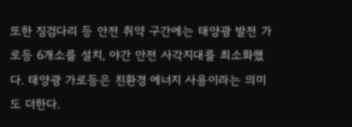또한 징검다리 등 안전 취약 구간에는 태양광 발전 가로등 6개소를 설치, 야간 안전 사각지대를 최소화했다. 태양광 가로등은 친환경 에너지 사용이라는 의미도 더한다.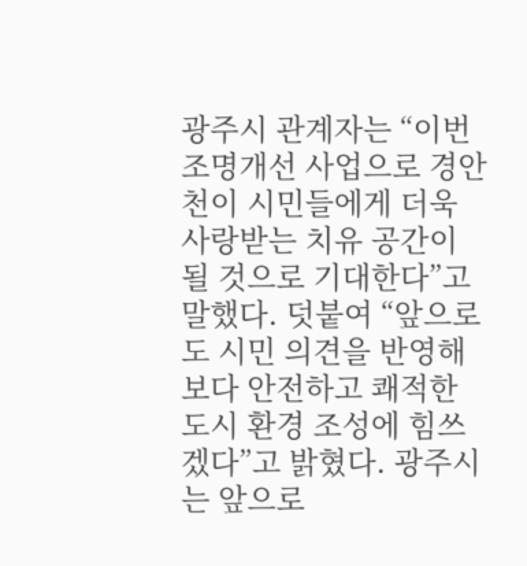광주시 관계자는 “이번 조명개선 사업으로 경안천이 시민들에게 더욱 사랑받는 치유 공간이 될 것으로 기대한다”고 말했다. 덧붙여 “앞으로도 시민 의견을 반영해 보다 안전하고 쾌적한 도시 환경 조성에 힘쓰겠다”고 밝혔다. 광주시는 앞으로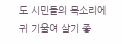도 시민들의 목소리에 귀 기울여 살기 좋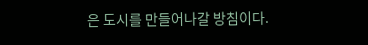은 도시를 만들어나갈 방침이다.